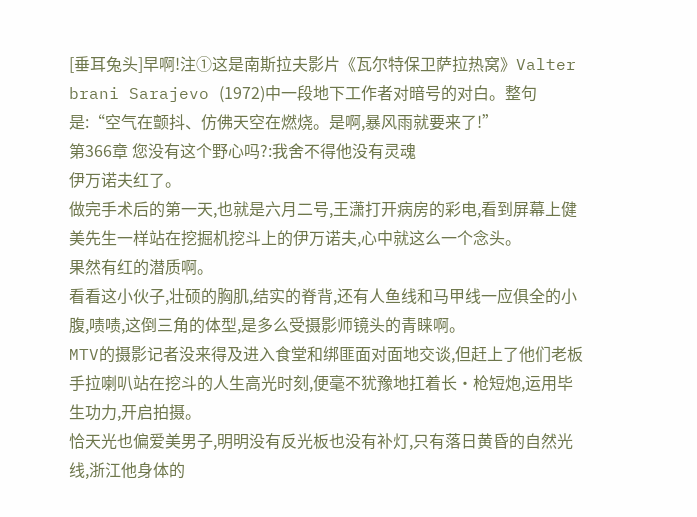[垂耳兔头]早啊!注①这是南斯拉夫影片《瓦尔特保卫萨拉热窝》Valter brani Sarajevo (1972)中一段地下工作者对暗号的对白。整句是:“空气在颤抖、仿佛天空在燃烧。是啊,暴风雨就要来了!”
第366章 您没有这个野心吗?:我舍不得他没有灵魂
伊万诺夫红了。
做完手术后的第一天,也就是六月二号,王潇打开病房的彩电,看到屏幕上健美先生一样站在挖掘机挖斗上的伊万诺夫,心中就这么一个念头。
果然有红的潜质啊。
看看这小伙子,壮硕的胸肌,结实的脊背,还有人鱼线和马甲线一应俱全的小腹,啧啧,这倒三角的体型,是多么受摄影师镜头的青睐啊。
MTV的摄影记者没来得及进入食堂和绑匪面对面地交谈,但赶上了他们老板手拉喇叭站在挖斗的人生高光时刻,便毫不犹豫地扛着长·枪短炮,运用毕生功力,开启拍摄。
恰天光也偏爱美男子,明明没有反光板也没有补灯,只有落日黄昏的自然光线,浙江他身体的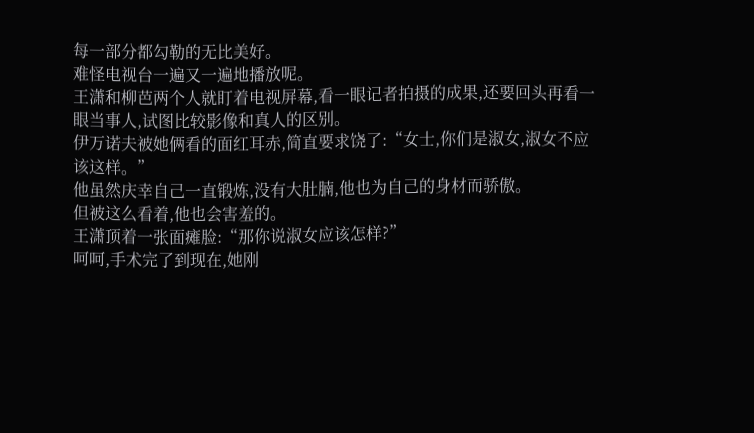每一部分都勾勒的无比美好。
难怪电视台一遍又一遍地播放呢。
王潇和柳芭两个人就盯着电视屏幕,看一眼记者拍摄的成果,还要回头再看一眼当事人,试图比较影像和真人的区别。
伊万诺夫被她俩看的面红耳赤,简直要求饶了:“女士,你们是淑女,淑女不应该这样。”
他虽然庆幸自己一直锻炼,没有大肚腩,他也为自己的身材而骄傲。
但被这么看着,他也会害羞的。
王潇顶着一张面瘫脸:“那你说淑女应该怎样?”
呵呵,手术完了到现在,她刚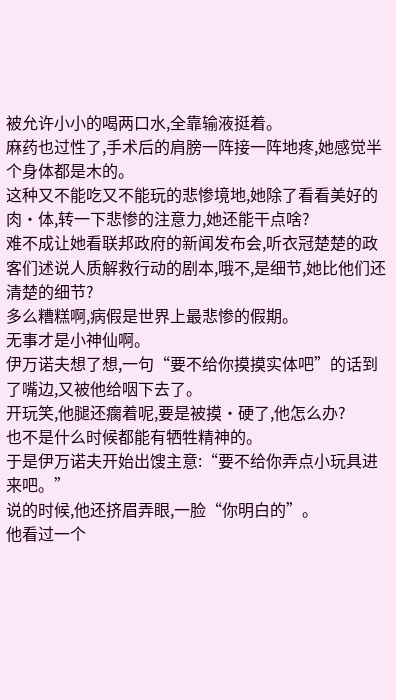被允许小小的喝两口水,全靠输液挺着。
麻药也过性了,手术后的肩膀一阵接一阵地疼,她感觉半个身体都是木的。
这种又不能吃又不能玩的悲惨境地,她除了看看美好的肉·体,转一下悲惨的注意力,她还能干点啥?
难不成让她看联邦政府的新闻发布会,听衣冠楚楚的政客们述说人质解救行动的剧本,哦不,是细节,她比他们还清楚的细节?
多么糟糕啊,病假是世界上最悲惨的假期。
无事才是小神仙啊。
伊万诺夫想了想,一句“要不给你摸摸实体吧”的话到了嘴边,又被他给咽下去了。
开玩笑,他腿还瘸着呢,要是被摸·硬了,他怎么办?
也不是什么时候都能有牺牲精神的。
于是伊万诺夫开始出馊主意:“要不给你弄点小玩具进来吧。”
说的时候,他还挤眉弄眼,一脸“你明白的”。
他看过一个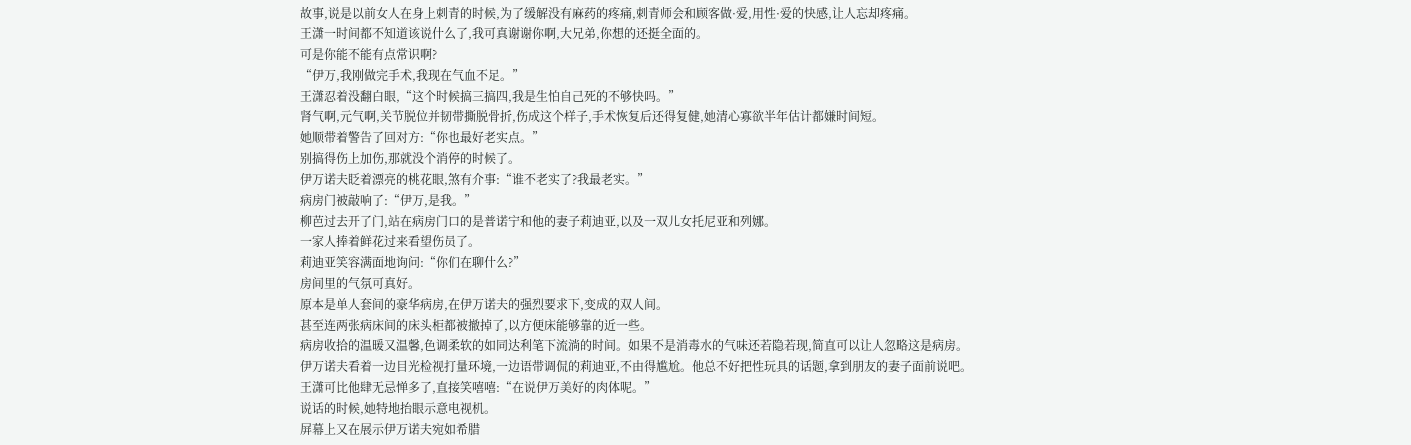故事,说是以前女人在身上刺青的时候,为了缓解没有麻药的疼痛,刺青师会和顾客做·爱,用性·爱的快感,让人忘却疼痛。
王潇一时间都不知道该说什么了,我可真谢谢你啊,大兄弟,你想的还挺全面的。
可是你能不能有点常识啊?
“伊万,我刚做完手术,我现在气血不足。”
王潇忍着没翻白眼,“这个时候搞三搞四,我是生怕自己死的不够快吗。”
肾气啊,元气啊,关节脱位并韧带撕脱骨折,伤成这个样子,手术恢复后还得复健,她清心寡欲半年估计都嫌时间短。
她顺带着警告了回对方:“你也最好老实点。”
别搞得伤上加伤,那就没个消停的时候了。
伊万诺夫眨着漂亮的桃花眼,煞有介事:“谁不老实了?我最老实。”
病房门被敲响了:“伊万,是我。”
柳芭过去开了门,站在病房门口的是普诺宁和他的妻子莉迪亚,以及一双儿女托尼亚和列娜。
一家人捧着鲜花过来看望伤员了。
莉迪亚笑容满面地询问:“你们在聊什么?”
房间里的气氛可真好。
原本是单人套间的豪华病房,在伊万诺夫的强烈要求下,变成的双人间。
甚至连两张病床间的床头柜都被撤掉了,以方便床能够靠的近一些。
病房收拾的温暖又温馨,色调柔软的如同达利笔下流淌的时间。如果不是消毒水的气味还若隐若现,简直可以让人忽略这是病房。
伊万诺夫看着一边目光检视打量环境,一边语带调侃的莉迪亚,不由得尴尬。他总不好把性玩具的话题,拿到朋友的妻子面前说吧。
王潇可比他肆无忌惮多了,直接笑嘻嘻:“在说伊万美好的肉体呢。”
说话的时候,她特地抬眼示意电视机。
屏幕上又在展示伊万诺夫宛如希腊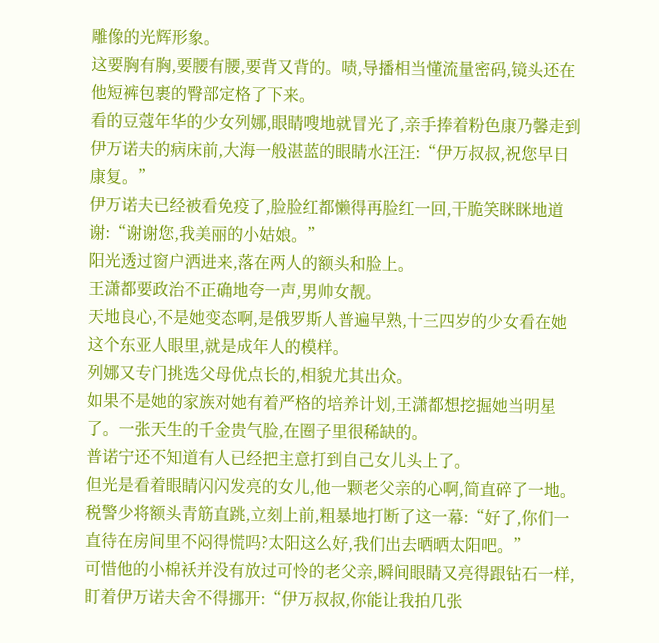雕像的光辉形象。
这要胸有胸,要腰有腰,要背又背的。啧,导播相当懂流量密码,镜头还在他短裤包裹的臀部定格了下来。
看的豆蔻年华的少女列娜,眼睛嗖地就冒光了,亲手捧着粉色康乃馨走到伊万诺夫的病床前,大海一般湛蓝的眼睛水汪汪:“伊万叔叔,祝您早日康复。”
伊万诺夫已经被看免疫了,脸脸红都懒得再脸红一回,干脆笑眯眯地道谢:“谢谢您,我美丽的小姑娘。”
阳光透过窗户洒进来,落在两人的额头和脸上。
王潇都要政治不正确地夸一声,男帅女靓。
天地良心,不是她变态啊,是俄罗斯人普遍早熟,十三四岁的少女看在她这个东亚人眼里,就是成年人的模样。
列娜又专门挑选父母优点长的,相貌尤其出众。
如果不是她的家族对她有着严格的培养计划,王潇都想挖掘她当明星了。一张天生的千金贵气脸,在圈子里很稀缺的。
普诺宁还不知道有人已经把主意打到自己女儿头上了。
但光是看着眼睛闪闪发亮的女儿,他一颗老父亲的心啊,简直碎了一地。
税警少将额头青筋直跳,立刻上前,粗暴地打断了这一幕:“好了,你们一直待在房间里不闷得慌吗?太阳这么好,我们出去晒晒太阳吧。”
可惜他的小棉袄并没有放过可怜的老父亲,瞬间眼睛又亮得跟钻石一样,盯着伊万诺夫舍不得挪开:“伊万叔叔,你能让我拍几张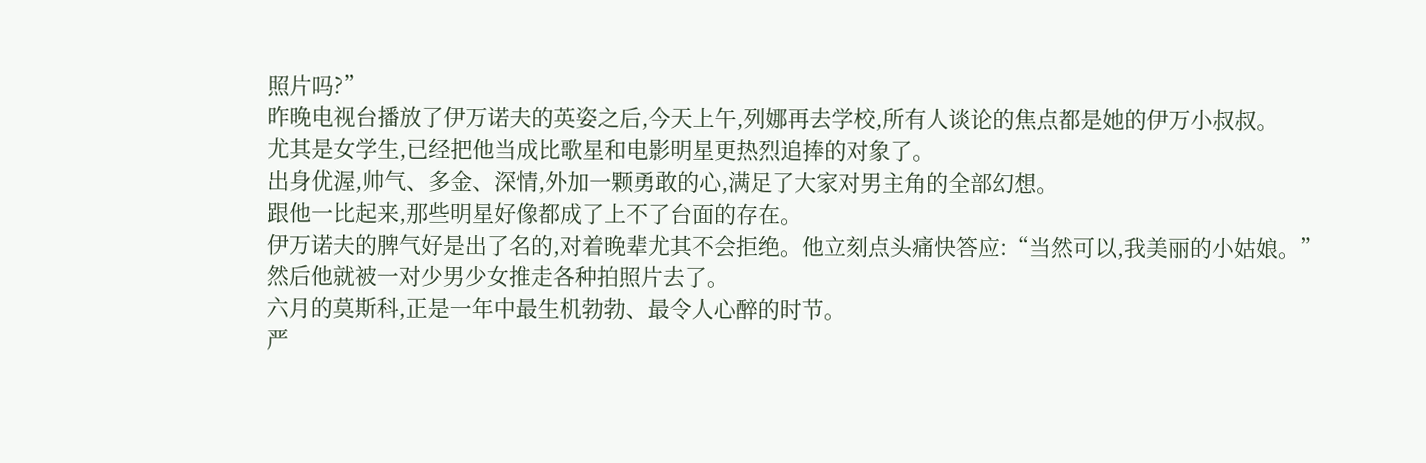照片吗?”
昨晚电视台播放了伊万诺夫的英姿之后,今天上午,列娜再去学校,所有人谈论的焦点都是她的伊万小叔叔。
尤其是女学生,已经把他当成比歌星和电影明星更热烈追捧的对象了。
出身优渥,帅气、多金、深情,外加一颗勇敢的心,满足了大家对男主角的全部幻想。
跟他一比起来,那些明星好像都成了上不了台面的存在。
伊万诺夫的脾气好是出了名的,对着晚辈尤其不会拒绝。他立刻点头痛快答应:“当然可以,我美丽的小姑娘。”
然后他就被一对少男少女推走各种拍照片去了。
六月的莫斯科,正是一年中最生机勃勃、最令人心醉的时节。
严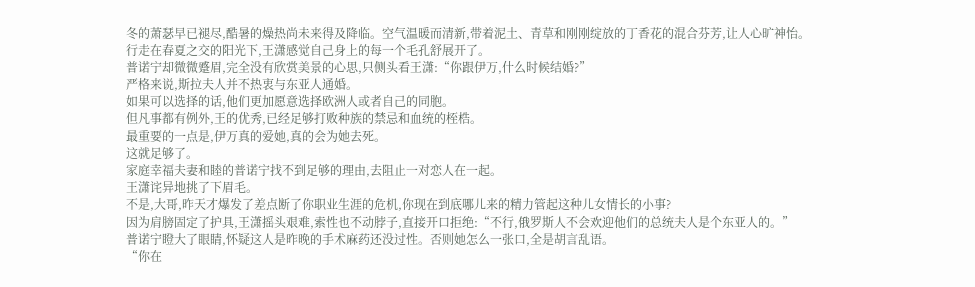冬的萧瑟早已褪尽,酷暑的燥热尚未来得及降临。空气温暖而清新,带着泥土、青草和刚刚绽放的丁香花的混合芬芳,让人心旷神怡。
行走在春夏之交的阳光下,王潇感觉自己身上的每一个毛孔舒展开了。
普诺宁却微微蹙眉,完全没有欣赏美景的心思,只侧头看王潇:“你跟伊万,什么时候结婚?”
严格来说,斯拉夫人并不热衷与东亚人通婚。
如果可以选择的话,他们更加愿意选择欧洲人或者自己的同胞。
但凡事都有例外,王的优秀,已经足够打败种族的禁忌和血统的桎梏。
最重要的一点是,伊万真的爱她,真的会为她去死。
这就足够了。
家庭幸福夫妻和睦的普诺宁找不到足够的理由,去阻止一对恋人在一起。
王潇诧异地挑了下眉毛。
不是,大哥,昨天才爆发了差点断了你职业生涯的危机,你现在到底哪儿来的精力管起这种儿女情长的小事?
因为肩膀固定了护具,王潇摇头艰难,索性也不动脖子,直接开口拒绝:“不行,俄罗斯人不会欢迎他们的总统夫人是个东亚人的。”
普诺宁瞪大了眼睛,怀疑这人是昨晚的手术麻药还没过性。否则她怎么一张口,全是胡言乱语。
“你在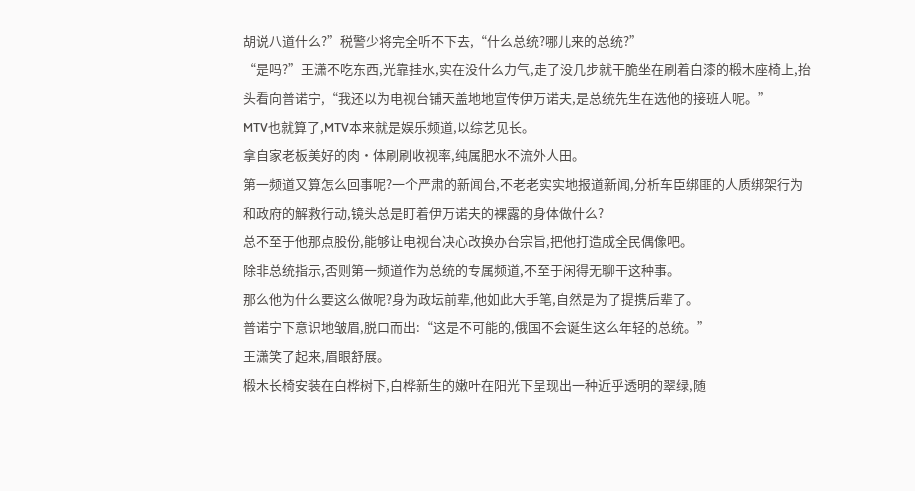胡说八道什么?”税警少将完全听不下去,“什么总统?哪儿来的总统?”
“是吗?”王潇不吃东西,光靠挂水,实在没什么力气,走了没几步就干脆坐在刷着白漆的椴木座椅上,抬头看向普诺宁,“我还以为电视台铺天盖地地宣传伊万诺夫,是总统先生在选他的接班人呢。”
MTV也就算了,MTV本来就是娱乐频道,以综艺见长。
拿自家老板美好的肉·体刷刷收视率,纯属肥水不流外人田。
第一频道又算怎么回事呢?一个严肃的新闻台,不老老实实地报道新闻,分析车臣绑匪的人质绑架行为和政府的解救行动,镜头总是盯着伊万诺夫的裸露的身体做什么?
总不至于他那点股份,能够让电视台决心改换办台宗旨,把他打造成全民偶像吧。
除非总统指示,否则第一频道作为总统的专属频道,不至于闲得无聊干这种事。
那么他为什么要这么做呢?身为政坛前辈,他如此大手笔,自然是为了提携后辈了。
普诺宁下意识地皱眉,脱口而出:“这是不可能的,俄国不会诞生这么年轻的总统。”
王潇笑了起来,眉眼舒展。
椴木长椅安装在白桦树下,白桦新生的嫩叶在阳光下呈现出一种近乎透明的翠绿,随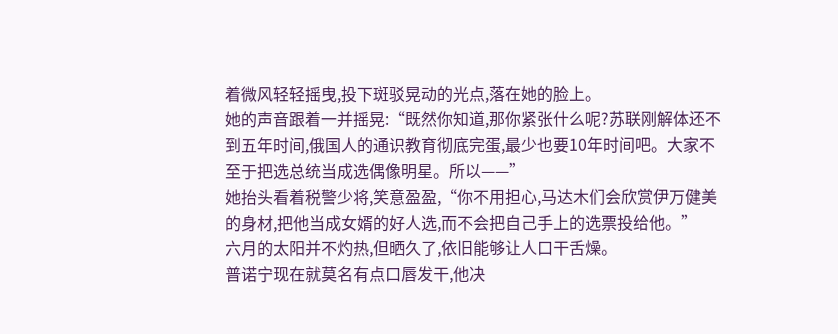着微风轻轻摇曳,投下斑驳晃动的光点,落在她的脸上。
她的声音跟着一并摇晃:“既然你知道,那你紧张什么呢?苏联刚解体还不到五年时间,俄国人的通识教育彻底完蛋,最少也要10年时间吧。大家不至于把选总统当成选偶像明星。所以——”
她抬头看着税警少将,笑意盈盈,“你不用担心,马达木们会欣赏伊万健美的身材,把他当成女婿的好人选,而不会把自己手上的选票投给他。”
六月的太阳并不灼热,但晒久了,依旧能够让人口干舌燥。
普诺宁现在就莫名有点口唇发干,他决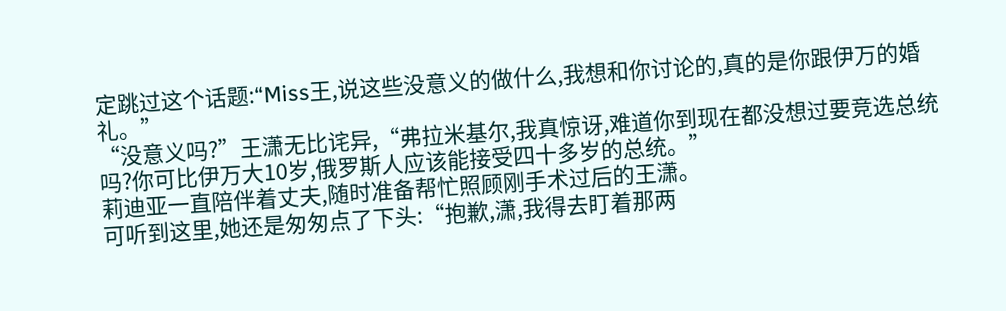定跳过这个话题:“Miss王,说这些没意义的做什么,我想和你讨论的,真的是你跟伊万的婚礼。”
“没意义吗?”王潇无比诧异,“弗拉米基尔,我真惊讶,难道你到现在都没想过要竞选总统吗?你可比伊万大10岁,俄罗斯人应该能接受四十多岁的总统。”
莉迪亚一直陪伴着丈夫,随时准备帮忙照顾刚手术过后的王潇。
可听到这里,她还是匆匆点了下头:“抱歉,潇,我得去盯着那两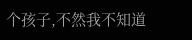个孩子,不然我不知道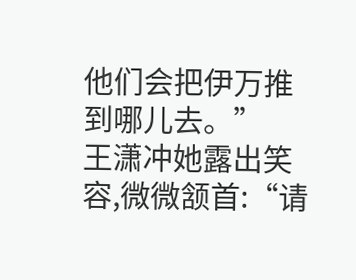他们会把伊万推到哪儿去。”
王潇冲她露出笑容,微微颔首:“请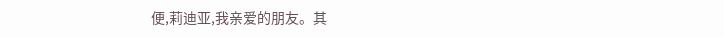便,莉迪亚,我亲爱的朋友。其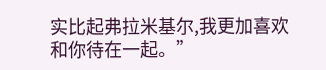实比起弗拉米基尔,我更加喜欢和你待在一起。”